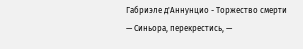Габриэле д'Аннунцио - Торжество смерти
— Синьора, перекрестись, —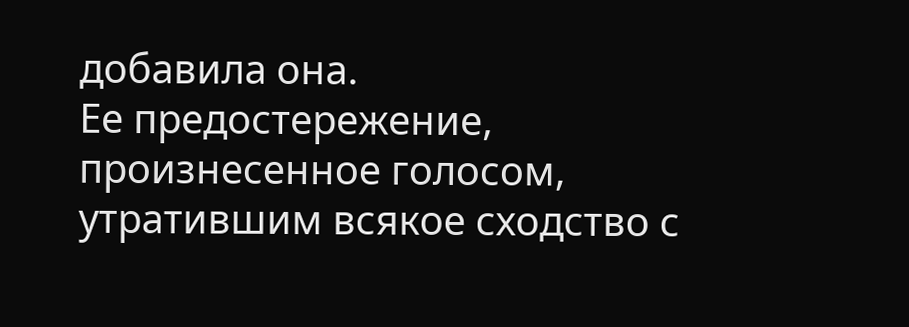добавила она.
Ее предостережение, произнесенное голосом, утратившим всякое сходство с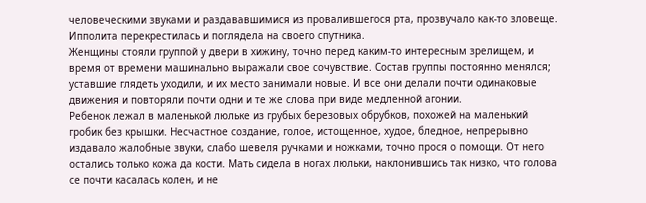человеческими звуками и раздававшимися из провалившегося рта, прозвучало как-то зловеще. Ипполита перекрестилась и поглядела на своего спутника.
Женщины стояли группой у двери в хижину, точно перед каким-то интересным зрелищем, и время от времени машинально выражали свое сочувствие. Состав группы постоянно менялся; уставшие глядеть уходили, и их место занимали новые. И все они делали почти одинаковые движения и повторяли почти одни и те же слова при виде медленной агонии.
Ребенок лежал в маленькой люльке из грубых березовых обрубков, похожей на маленький гробик без крышки. Несчастное создание, голое, истощенное, худое, бледное, непрерывно издавало жалобные звуки, слабо шевеля ручками и ножками, точно прося о помощи. От него остались только кожа да кости. Мать сидела в ногах люльки, наклонившись так низко, что голова се почти касалась колен, и не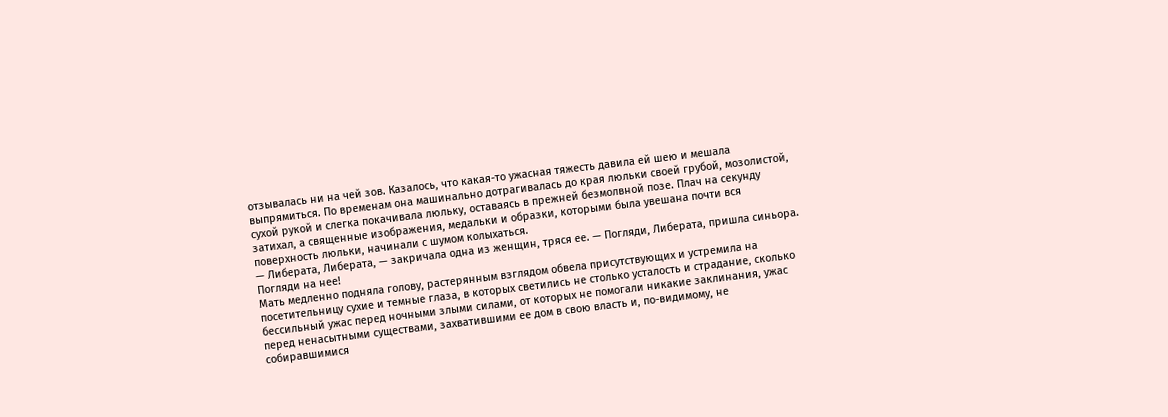отзывалась ни на чей зов. Казалось, что какая-то ужасная тяжесть давила ей шею и мешала выпрямиться. По временам она машинально дотрагивалась до края люльки своей грубой, мозолистой, сухой рукой и слегка покачивала люльку, оставаясь в прежней безмолвной позе. Плач на секунду затихал, а священные изображения, медальки и образки, которыми была увешана почти вся поверхность люльки, начинали с шумом колыхаться.
— Либерата, Либерата, — закричала одна из женщин, тряся ее. — Погляди, Либерата, пришла синьора. Погляди на нее!
Мать медленно подняла голову, растерянным взглядом обвела присутствующих и устремила на посетительницу сухие и темные глаза, в которых светились не столько усталость и страдание, сколько бессильный ужас перед ночными злыми силами, от которых не помогали никакие заклинания, ужас перед ненасытными существами, захватившими ее дом в свою власть и, по-видимому, не собиравшимися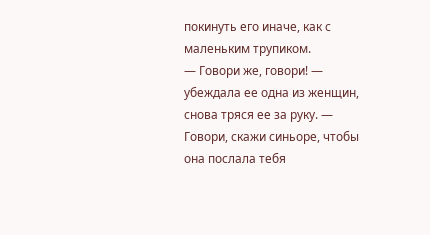покинуть его иначе, как с маленьким трупиком.
— Говори же, говори! — убеждала ее одна из женщин, снова тряся ее за руку. — Говори, скажи синьоре, чтобы она послала тебя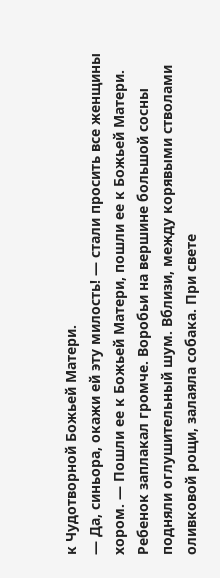к Чудотворной Божьей Матери.
— Да, синьора, окажи ей эту милость! — стали просить все женщины хором. — Пошли ее к Божьей Матери, пошли ее к Божьей Матери.
Ребенок заплакал громче. Воробьи на вершине большой сосны подняли оглушительный шум. Вблизи, между корявыми стволами оливковой рощи, залаяла собака. При свете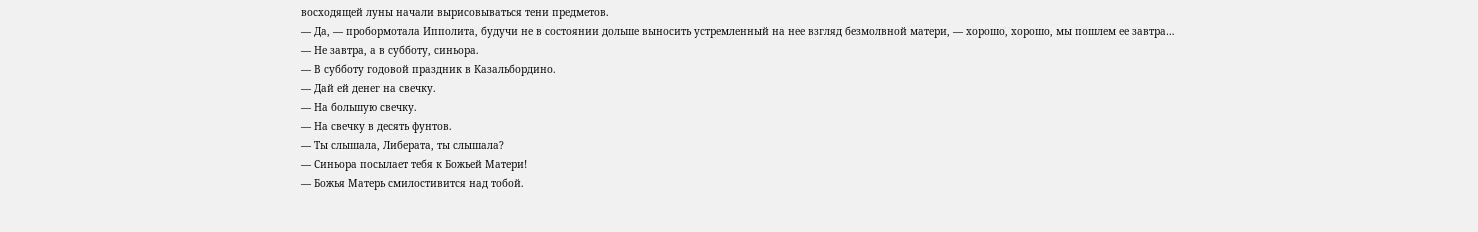восходящей луны начали вырисовываться тени предметов.
— Да, — пробормотала Ипполита, будучи не в состоянии дольше выносить устремленный на нее взгляд безмолвной матери, — хорошо, хорошо, мы пошлем ее завтра…
— Не завтра, а в субботу, синьора.
— В субботу годовой праздник в Казальбордино.
— Дай ей денег на свечку.
— На большую свечку.
— На свечку в десять фунтов.
— Ты слышала, Либерата, ты слышала?
— Синьора посылает тебя к Божьей Матери!
— Божья Матерь смилостивится над тобой.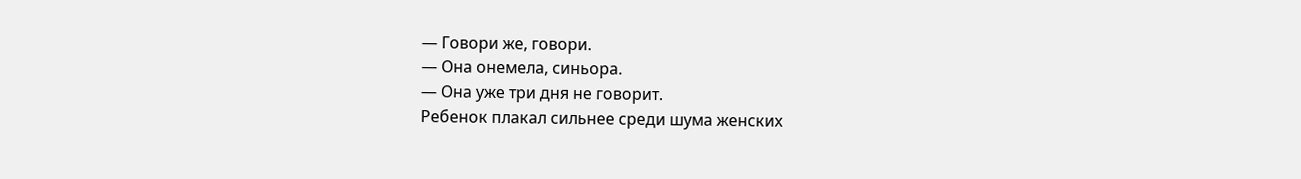— Говори же, говори.
— Она онемела, синьора.
— Она уже три дня не говорит.
Ребенок плакал сильнее среди шума женских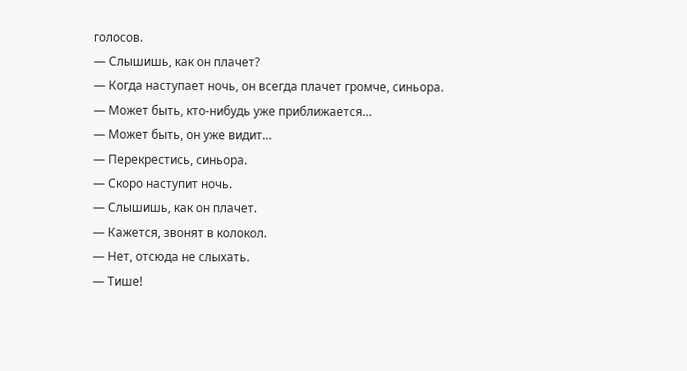голосов.
— Слышишь, как он плачет?
— Когда наступает ночь, он всегда плачет громче, синьора.
— Может быть, кто-нибудь уже приближается…
— Может быть, он уже видит…
— Перекрестись, синьора.
— Скоро наступит ночь.
— Слышишь, как он плачет.
— Кажется, звонят в колокол.
— Нет, отсюда не слыхать.
— Тише!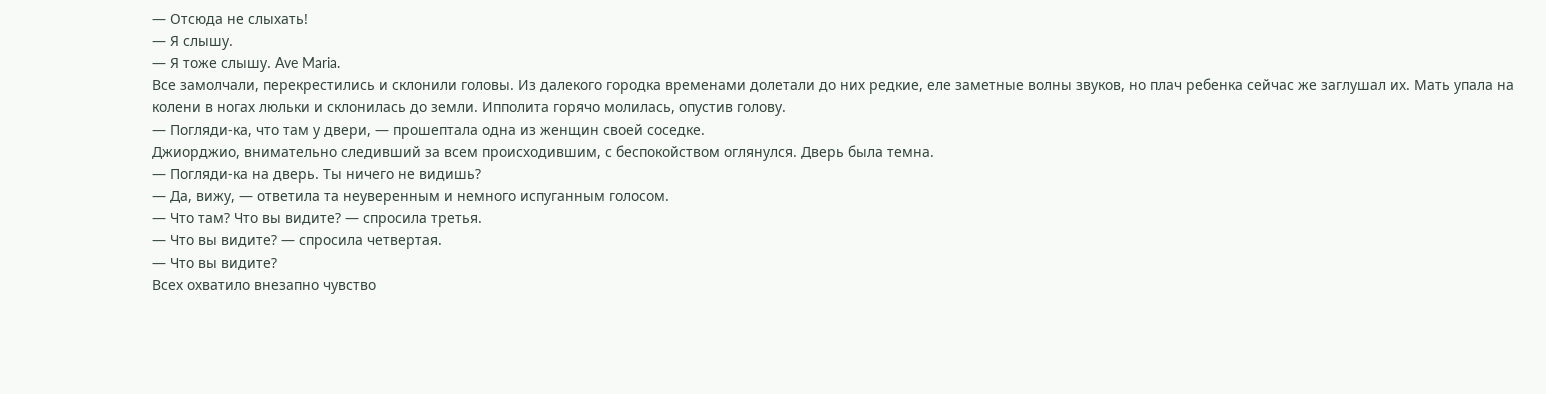— Отсюда не слыхать!
— Я слышу.
— Я тоже слышу. Ave Maria.
Все замолчали, перекрестились и склонили головы. Из далекого городка временами долетали до них редкие, еле заметные волны звуков, но плач ребенка сейчас же заглушал их. Мать упала на колени в ногах люльки и склонилась до земли. Ипполита горячо молилась, опустив голову.
— Погляди-ка, что там у двери, — прошептала одна из женщин своей соседке.
Джиорджио, внимательно следивший за всем происходившим, с беспокойством оглянулся. Дверь была темна.
— Погляди-ка на дверь. Ты ничего не видишь?
— Да, вижу, — ответила та неуверенным и немного испуганным голосом.
— Что там? Что вы видите? — спросила третья.
— Что вы видите? — спросила четвертая.
— Что вы видите?
Всех охватило внезапно чувство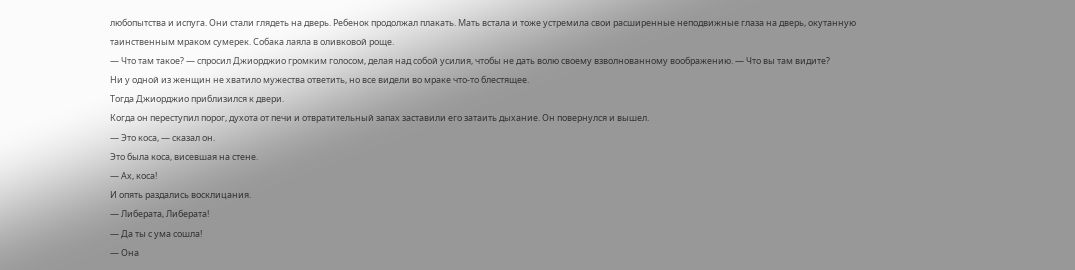любопытства и испуга. Они стали глядеть на дверь. Ребенок продолжал плакать. Мать встала и тоже устремила свои расширенные неподвижные глаза на дверь, окутанную таинственным мраком сумерек. Собака лаяла в оливковой роще.
— Что там такое? — спросил Джиорджио громким голосом, делая над собой усилия, чтобы не дать волю своему взволнованному воображению. — Что вы там видите?
Ни у одной из женщин не хватило мужества ответить, но все видели во мраке что-то блестящее.
Тогда Джиорджио приблизился к двери.
Когда он переступил порог, духота от печи и отвратительный запах заставили его затаить дыхание. Он повернулся и вышел.
— Это коса, — сказал он.
Это была коса, висевшая на стене.
— Ах, коса!
И опять раздались восклицания.
— Либерата, Либерата!
— Да ты с ума сошла!
— Она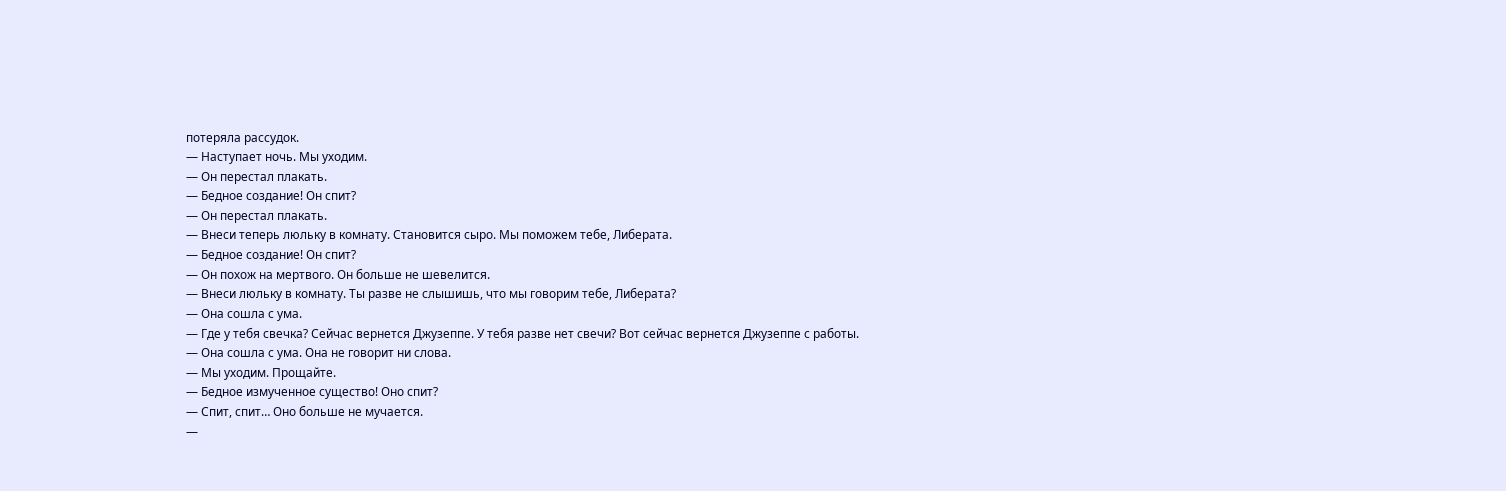потеряла рассудок.
— Наступает ночь. Мы уходим.
— Он перестал плакать.
— Бедное создание! Он спит?
— Он перестал плакать.
— Внеси теперь люльку в комнату. Становится сыро. Мы поможем тебе, Либерата.
— Бедное создание! Он спит?
— Он похож на мертвого. Он больше не шевелится.
— Внеси люльку в комнату. Ты разве не слышишь, что мы говорим тебе, Либерата?
— Она сошла с ума.
— Где у тебя свечка? Сейчас вернется Джузеппе. У тебя разве нет свечи? Вот сейчас вернется Джузеппе с работы.
— Она сошла с ума. Она не говорит ни слова.
— Мы уходим. Прощайте.
— Бедное измученное существо! Оно спит?
— Спит, спит… Оно больше не мучается.
—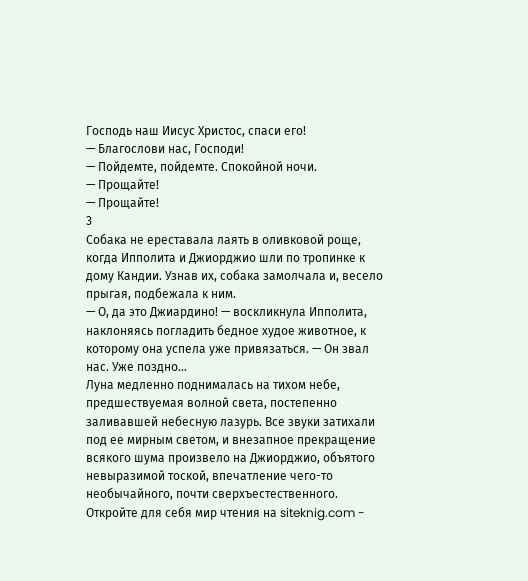Господь наш Иисус Христос, спаси его!
— Благослови нас, Господи!
— Пойдемте, пойдемте. Спокойной ночи.
— Прощайте!
— Прощайте!
3
Собака не ереставала лаять в оливковой роще, когда Ипполита и Джиорджио шли по тропинке к дому Кандии. Узнав их, собака замолчала и, весело прыгая, подбежала к ним.
— О, да это Джиардино! — воскликнула Ипполита, наклоняясь погладить бедное худое животное, к которому она успела уже привязаться. — Он звал нас. Уже поздно…
Луна медленно поднималась на тихом небе, предшествуемая волной света, постепенно заливавшей небесную лазурь. Все звуки затихали под ее мирным светом, и внезапное прекращение всякого шума произвело на Джиорджио, объятого невыразимой тоской, впечатление чего-то необычайного, почти сверхъестественного.
Откройте для себя мир чтения на siteknig.com -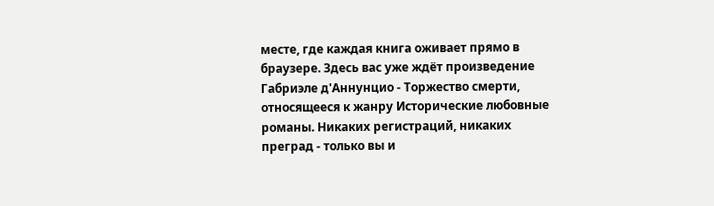месте, где каждая книга оживает прямо в браузере. Здесь вас уже ждёт произведение Габриэле д'Аннунцио - Торжество смерти, относящееся к жанру Исторические любовные романы. Никаких регистраций, никаких преград - только вы и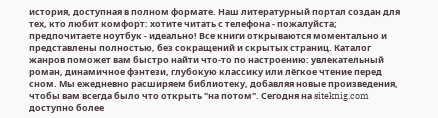история, доступная в полном формате. Наш литературный портал создан для тех, кто любит комфорт: хотите читать с телефона - пожалуйста; предпочитаете ноутбук - идеально! Все книги открываются моментально и представлены полностью, без сокращений и скрытых страниц. Каталог жанров поможет вам быстро найти что-то по настроению: увлекательный роман, динамичное фэнтези, глубокую классику или лёгкое чтение перед сном. Мы ежедневно расширяем библиотеку, добавляя новые произведения, чтобы вам всегда было что открыть "на потом". Сегодня на siteknig.com доступно более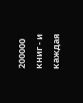200000 книг - и каждая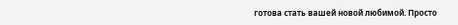готова стать вашей новой любимой. Просто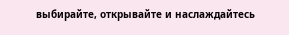выбирайте, открывайте и наслаждайтесь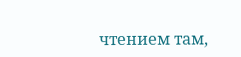чтением там,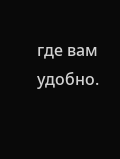где вам удобно.